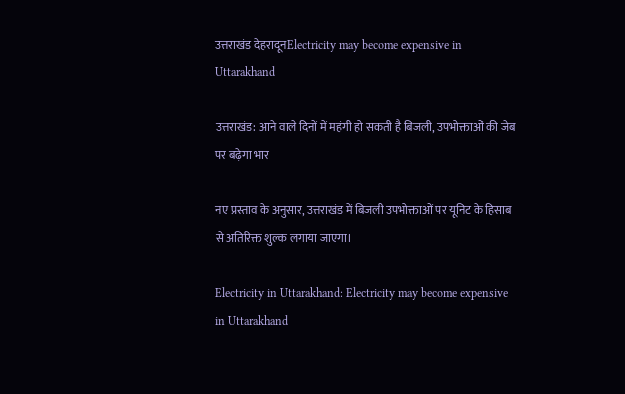उत्तराखंड देहरादूनElectricity may become expensive in Uttarakhand

उत्तराखंड: आने वाले दिनों में महंगी हो सकती है बिजली, उपभोक्ताओं की जेब पर बढ़ेगा भार

नए प्रस्ताव के अनुसार, उत्तराखंड में बिजली उपभोक्ताओं पर यूनिट के हिसाब से अतिरिक्त शुल्क लगाया जाएगा।

Electricity in Uttarakhand: Electricity may become expensive in Uttarakhand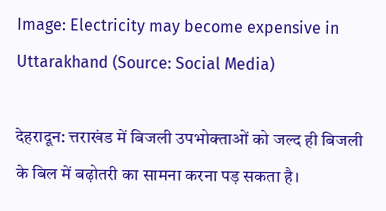Image: Electricity may become expensive in Uttarakhand (Source: Social Media)

देहरादून: त्तराखंड में बिजली उपभोक्ताओं को जल्द ही बिजली के बिल में बढ़ोतरी का सामना करना पड़ सकता है।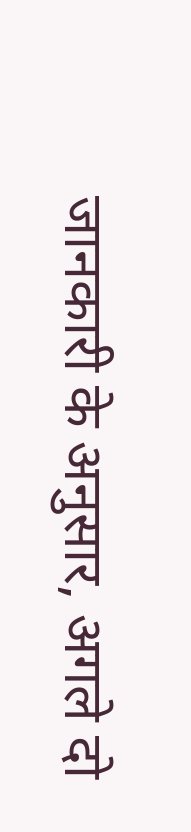जानकारी के अनुसार, अगले दो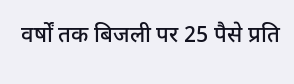वर्षों तक बिजली पर 25 पैसे प्रति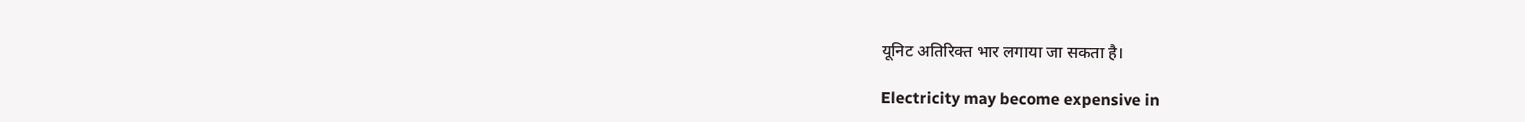यूनिट अतिरिक्त भार लगाया जा सकता है।

Electricity may become expensive in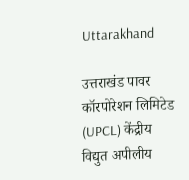Uttarakhand

उत्तराखंड पावर कॉरपोरेशन लिमिटेड (UPCL) केंद्रीय विद्युत अपीलीय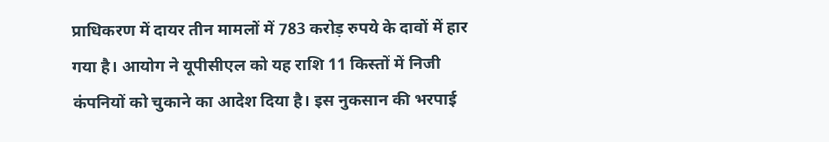प्राधिकरण में दायर तीन मामलों में 783 करोड़ रुपये के दावों में हार गया है। आयोग ने यूपीसीएल को यह राशि 11 किस्तों में निजी कंपनियों को चुकाने का आदेश दिया है। इस नुकसान की भरपाई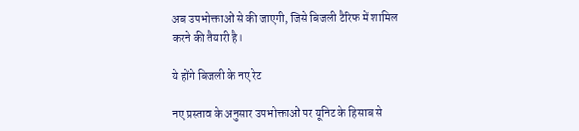अब उपभोक्ताओं से की जाएगी, जिसे बिजली टैरिफ में शामिल करने की तैयारी है।

ये होंगे बिजली के नए रेट

नए प्रस्ताव के अनुसार उपभोक्ताओं पर यूनिट के हिसाब से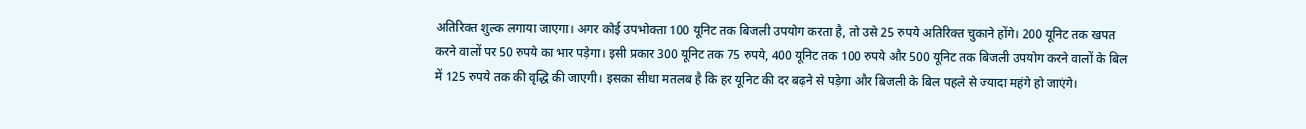अतिरिक्त शुल्क लगाया जाएगा। अगर कोई उपभोक्ता 100 यूनिट तक बिजली उपयोग करता है, तो उसे 25 रुपये अतिरिक्त चुकाने होंगे। 200 यूनिट तक खपत करने वालों पर 50 रुपये का भार पड़ेगा। इसी प्रकार 300 यूनिट तक 75 रुपये, 400 यूनिट तक 100 रुपये और 500 यूनिट तक बिजली उपयोग करने वालों के बिल में 125 रुपये तक की वृद्धि की जाएगी। इसका सीधा मतलब है कि हर यूनिट की दर बढ़ने से पड़ेगा और बिजली के बिल पहले से ज्यादा महंगे हो जाएंगे।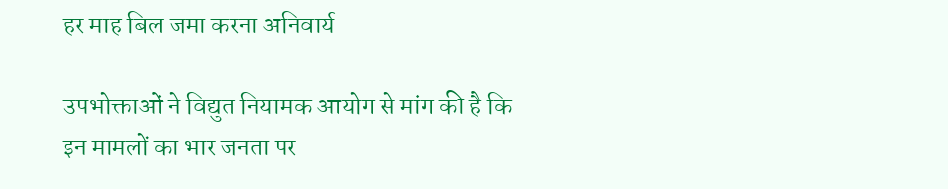हर माह बिल जमा करना अनिवार्य

उपभोक्ताओं ने विद्युत नियामक आयोग से मांग की है कि इन मामलों का भार जनता पर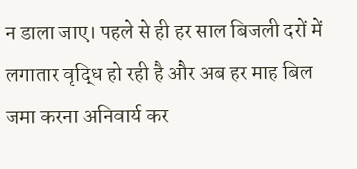न डाला जाए। पहले से ही हर साल बिजली दरों में लगातार वृद्धि हो रही है और अब हर माह बिल जमा करना अनिवार्य कर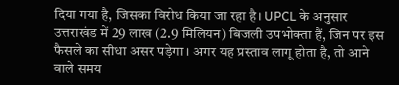दिया गया है, जिसका विरोध किया जा रहा है। UPCL के अनुसार उत्तराखंड में 29 लाख (2.9 मिलियन) बिजली उपभोक्ता हैं, जिन पर इस फैसले का सीधा असर पड़ेगा। अगर यह प्रस्ताव लागू होता है, तो आने वाले समय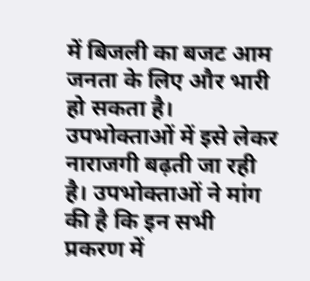में बिजली का बजट आम जनता के लिए और भारी हो सकता है। उपभोक्ताओं में इसे लेकर नाराजगी बढ़ती जा रही है। उपभोक्ताओं ने मांग की है कि इन सभी प्रकरण में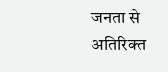जनता से अतिरिक्त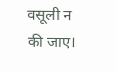वसूली न की जाए।